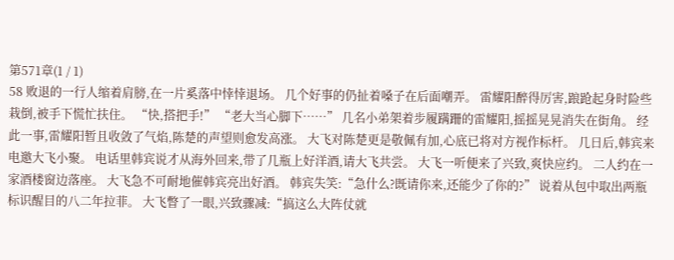第571章(1 / 1)
58 败退的一行人缩着肩膀,在一片奚落中悻悻退场。 几个好事的仍扯着嗓子在后面嘲弄。 雷耀阳醉得厉害,踉跄起身时险些栽倒,被手下慌忙扶住。 “快,搭把手!” “老大当心脚下……” 几名小弟架着步履蹒跚的雷耀阳,摇摇晃晃消失在街角。 经此一事,雷耀阳暂且收敛了气焰,陈楚的声望则愈发高涨。 大飞对陈楚更是敬佩有加,心底已将对方视作标杆。 几日后,韩宾来电邀大飞小聚。 电话里韩宾说才从海外回来,带了几瓶上好洋酒,请大飞共尝。 大飞一听便来了兴致,爽快应约。 二人约在一家酒楼窗边落座。 大飞急不可耐地催韩宾亮出好酒。 韩宾失笑:“急什么?既请你来,还能少了你的?” 说着从包中取出两瓶标识醒目的八二年拉菲。 大飞瞥了一眼,兴致骤减:“搞这么大阵仗就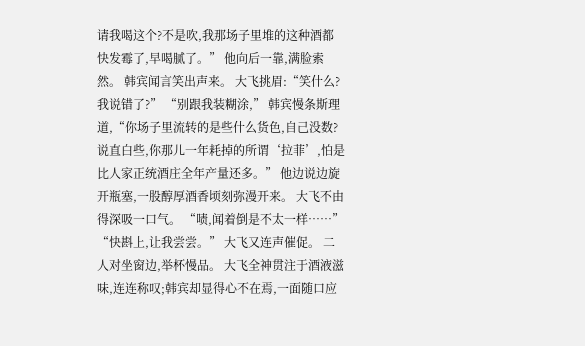请我喝这个?不是吹,我那场子里堆的这种酒都快发霉了,早喝腻了。” 他向后一靠,满脸索然。 韩宾闻言笑出声来。 大飞挑眉:“笑什么?我说错了?” “别跟我装糊涂,” 韩宾慢条斯理道,“你场子里流转的是些什么货色,自己没数?说直白些,你那儿一年耗掉的所谓‘拉菲’,怕是比人家正统酒庄全年产量还多。” 他边说边旋开瓶塞,一股醇厚酒香顷刻弥漫开来。 大飞不由得深吸一口气。 “啧,闻着倒是不太一样……” “快斟上,让我尝尝。” 大飞又连声催促。 二人对坐窗边,举杯慢品。 大飞全神贯注于酒液滋味,连连称叹;韩宾却显得心不在焉,一面随口应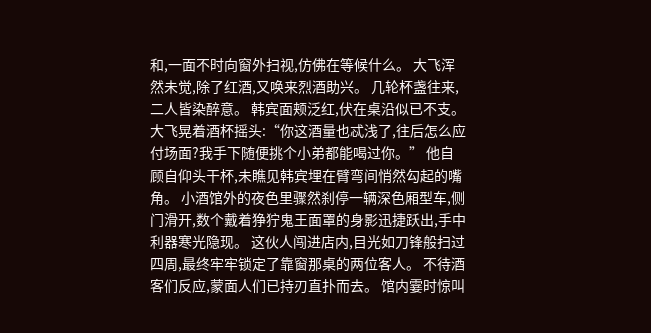和,一面不时向窗外扫视,仿佛在等候什么。 大飞浑然未觉,除了红酒,又唤来烈酒助兴。 几轮杯盏往来,二人皆染醉意。 韩宾面颊泛红,伏在桌沿似已不支。 大飞晃着酒杯摇头:“你这酒量也忒浅了,往后怎么应付场面?我手下随便挑个小弟都能喝过你。” 他自顾自仰头干杯,未瞧见韩宾埋在臂弯间悄然勾起的嘴角。 小酒馆外的夜色里骤然刹停一辆深色厢型车,侧门滑开,数个戴着狰狞鬼王面罩的身影迅捷跃出,手中利器寒光隐现。 这伙人闯进店内,目光如刀锋般扫过四周,最终牢牢锁定了靠窗那桌的两位客人。 不待酒客们反应,蒙面人们已持刃直扑而去。 馆内霎时惊叫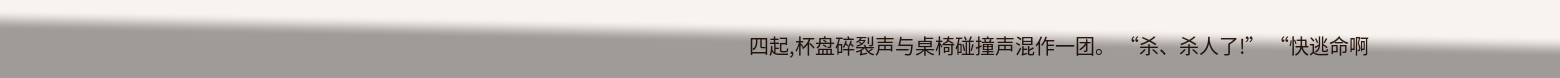四起,杯盘碎裂声与桌椅碰撞声混作一团。 “杀、杀人了!” “快逃命啊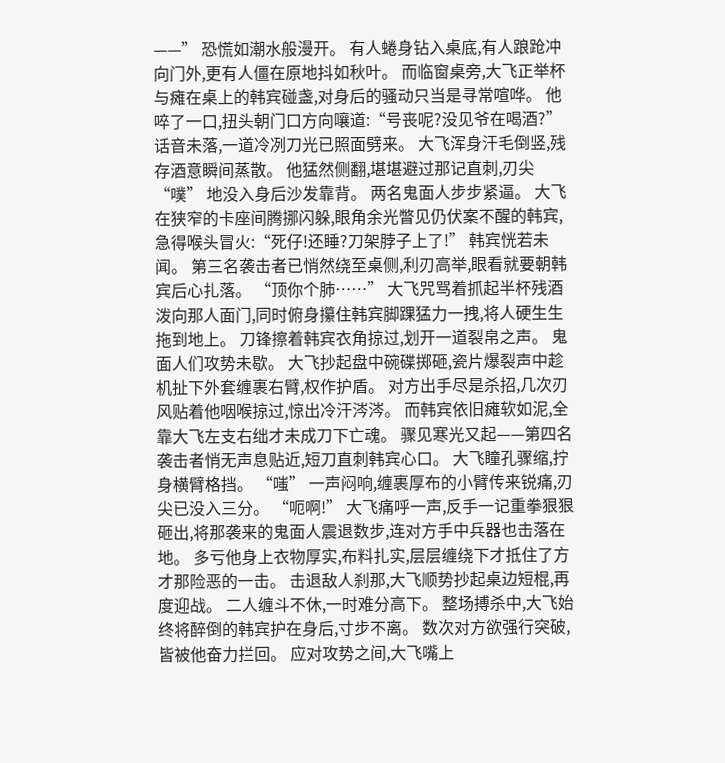——” 恐慌如潮水般漫开。 有人蜷身钻入桌底,有人踉跄冲向门外,更有人僵在原地抖如秋叶。 而临窗桌旁,大飞正举杯与瘫在桌上的韩宾碰盏,对身后的骚动只当是寻常喧哗。 他啐了一口,扭头朝门口方向嚷道:“号丧呢?没见爷在喝酒?” 话音未落,一道冷冽刀光已照面劈来。 大飞浑身汗毛倒竖,残存酒意瞬间蒸散。 他猛然侧翻,堪堪避过那记直刺,刃尖“噗” 地没入身后沙发靠背。 两名鬼面人步步紧逼。 大飞在狭窄的卡座间腾挪闪躲,眼角余光瞥见仍伏案不醒的韩宾,急得喉头冒火:“死仔!还睡?刀架脖子上了!” 韩宾恍若未闻。 第三名袭击者已悄然绕至桌侧,利刃高举,眼看就要朝韩宾后心扎落。 “顶你个肺……” 大飞咒骂着抓起半杯残酒泼向那人面门,同时俯身攥住韩宾脚踝猛力一拽,将人硬生生拖到地上。 刀锋擦着韩宾衣角掠过,划开一道裂帛之声。 鬼面人们攻势未歇。 大飞抄起盘中碗碟掷砸,瓷片爆裂声中趁机扯下外套缠裹右臂,权作护盾。 对方出手尽是杀招,几次刃风贴着他咽喉掠过,惊出冷汗涔涔。 而韩宾依旧瘫软如泥,全靠大飞左支右绌才未成刀下亡魂。 骤见寒光又起——第四名袭击者悄无声息贴近,短刀直刺韩宾心口。 大飞瞳孔骤缩,拧身横臂格挡。 “嗤” 一声闷响,缠裹厚布的小臂传来锐痛,刃尖已没入三分。 “呃啊!” 大飞痛呼一声,反手一记重拳狠狠砸出,将那袭来的鬼面人震退数步,连对方手中兵器也击落在地。 多亏他身上衣物厚实,布料扎实,层层缠绕下才抵住了方才那险恶的一击。 击退敌人刹那,大飞顺势抄起桌边短棍,再度迎战。 二人缠斗不休,一时难分高下。 整场搏杀中,大飞始终将醉倒的韩宾护在身后,寸步不离。 数次对方欲强行突破,皆被他奋力拦回。 应对攻势之间,大飞嘴上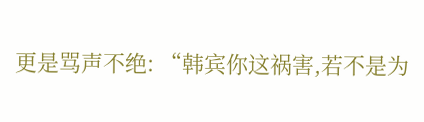更是骂声不绝: “韩宾你这祸害,若不是为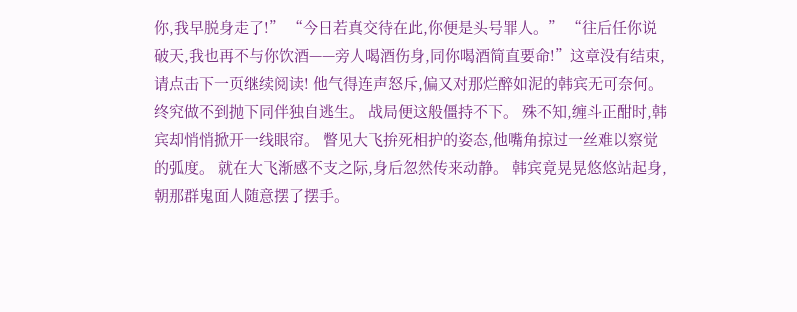你,我早脱身走了!” “今日若真交待在此,你便是头号罪人。” “往后任你说破天,我也再不与你饮酒——旁人喝酒伤身,同你喝酒简直要命!”这章没有结束,请点击下一页继续阅读! 他气得连声怒斥,偏又对那烂醉如泥的韩宾无可奈何。 终究做不到抛下同伴独自逃生。 战局便这般僵持不下。 殊不知,缠斗正酣时,韩宾却悄悄掀开一线眼帘。 瞥见大飞拚死相护的姿态,他嘴角掠过一丝难以察觉的弧度。 就在大飞渐感不支之际,身后忽然传来动静。 韩宾竟晃晃悠悠站起身,朝那群鬼面人随意摆了摆手。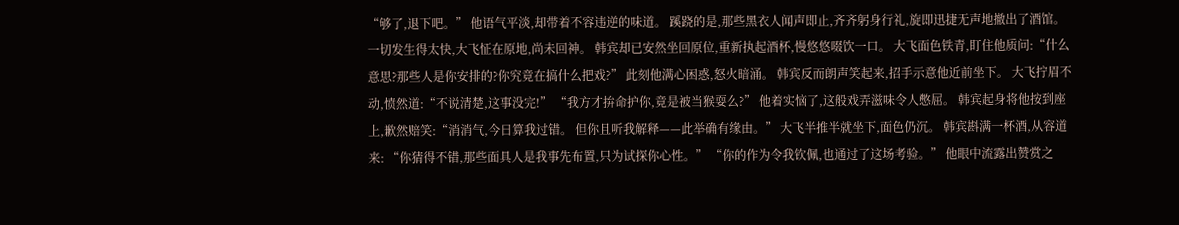“够了,退下吧。” 他语气平淡,却带着不容违逆的味道。 蹊跷的是,那些黑衣人闻声即止,齐齐躬身行礼,旋即迅捷无声地撤出了酒馆。 一切发生得太快,大飞怔在原地,尚未回神。 韩宾却已安然坐回原位,重新执起酒杯,慢悠悠啜饮一口。 大飞面色铁青,盯住他质问:“什么意思?那些人是你安排的?你究竟在搞什么把戏?” 此刻他满心困惑,怒火暗涌。 韩宾反而朗声笑起来,招手示意他近前坐下。 大飞拧眉不动,愤然道:“不说清楚,这事没完!” “我方才拚命护你,竟是被当猴耍么?” 他着实恼了,这般戏弄滋味令人憋屈。 韩宾起身将他按到座上,歉然赔笑:“消消气,今日算我过错。 但你且听我解释——此举确有缘由。” 大飞半推半就坐下,面色仍沉。 韩宾斟满一杯酒,从容道来: “你猜得不错,那些面具人是我事先布置,只为试探你心性。” “你的作为令我钦佩,也通过了这场考验。” 他眼中流露出赞赏之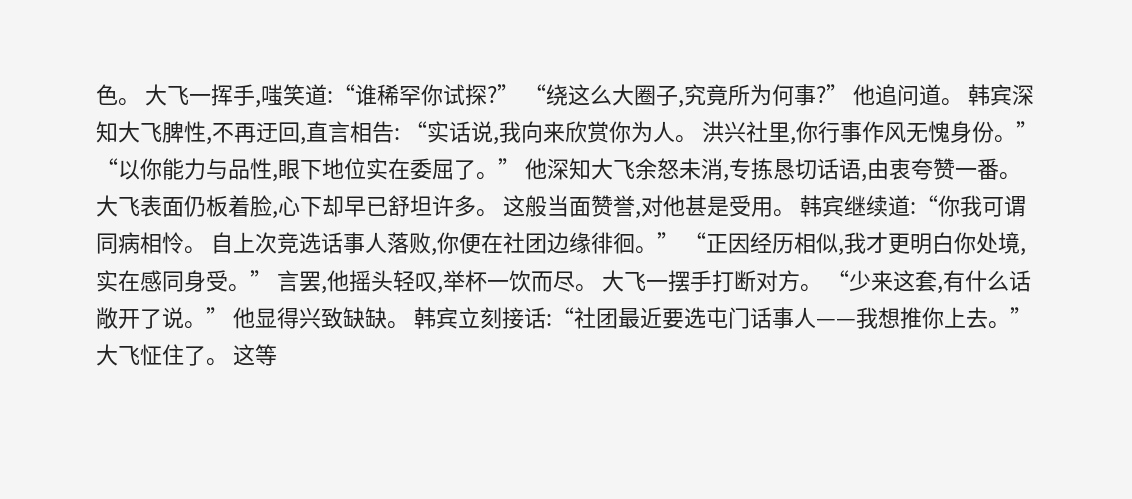色。 大飞一挥手,嗤笑道:“谁稀罕你试探?” “绕这么大圈子,究竟所为何事?” 他追问道。 韩宾深知大飞脾性,不再迂回,直言相告: “实话说,我向来欣赏你为人。 洪兴社里,你行事作风无愧身份。” “以你能力与品性,眼下地位实在委屈了。” 他深知大飞余怒未消,专拣恳切话语,由衷夸赞一番。 大飞表面仍板着脸,心下却早已舒坦许多。 这般当面赞誉,对他甚是受用。 韩宾继续道:“你我可谓同病相怜。 自上次竞选话事人落败,你便在社团边缘徘徊。” “正因经历相似,我才更明白你处境,实在感同身受。” 言罢,他摇头轻叹,举杯一饮而尽。 大飞一摆手打断对方。 “少来这套,有什么话敞开了说。” 他显得兴致缺缺。 韩宾立刻接话:“社团最近要选屯门话事人——我想推你上去。” 大飞怔住了。 这等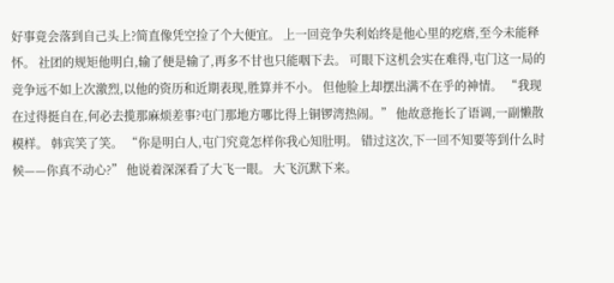好事竟会落到自己头上?简直像凭空捡了个大便宜。 上一回竞争失利始终是他心里的疙瘩,至今未能释怀。 社团的规矩他明白,输了便是输了,再多不甘也只能咽下去。 可眼下这机会实在难得,屯门这一局的竞争远不如上次激烈,以他的资历和近期表现,胜算并不小。 但他脸上却摆出满不在乎的神情。 “我现在过得挺自在,何必去揽那麻烦差事?屯门那地方哪比得上铜锣湾热闹。” 他故意拖长了语调,一副懒散模样。 韩宾笑了笑。 “你是明白人,屯门究竟怎样你我心知肚明。 错过这次,下一回不知要等到什么时候——你真不动心?” 他说着深深看了大飞一眼。 大飞沉默下来。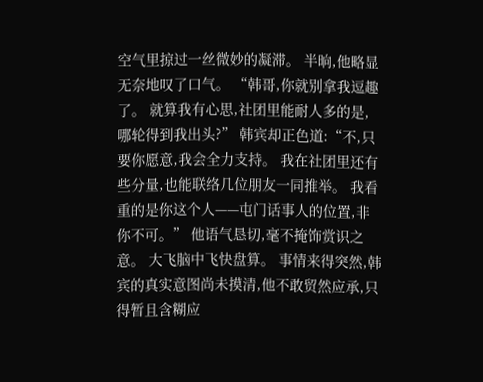空气里掠过一丝微妙的凝滞。 半晌,他略显无奈地叹了口气。 “韩哥,你就别拿我逗趣了。 就算我有心思,社团里能耐人多的是,哪轮得到我出头?” 韩宾却正色道:“不,只要你愿意,我会全力支持。 我在社团里还有些分量,也能联络几位朋友一同推举。 我看重的是你这个人——屯门话事人的位置,非你不可。” 他语气恳切,毫不掩饰赏识之意。 大飞脑中飞快盘算。 事情来得突然,韩宾的真实意图尚未摸清,他不敢贸然应承,只得暂且含糊应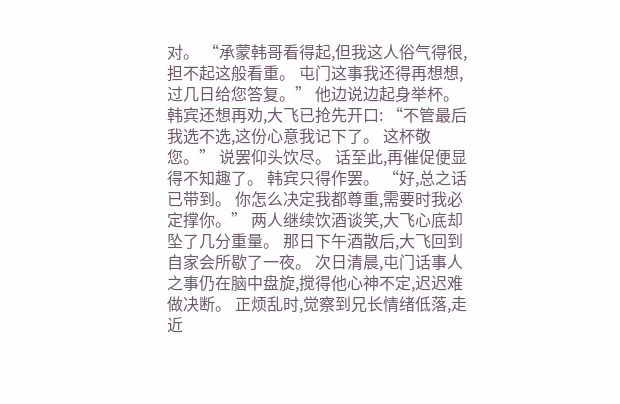对。 “承蒙韩哥看得起,但我这人俗气得很,担不起这般看重。 屯门这事我还得再想想,过几日给您答复。” 他边说边起身举杯。 韩宾还想再劝,大飞已抢先开口: “不管最后我选不选,这份心意我记下了。 这杯敬您。” 说罢仰头饮尽。 话至此,再催促便显得不知趣了。 韩宾只得作罢。 “好,总之话已带到。 你怎么决定我都尊重,需要时我必定撑你。” 两人继续饮酒谈笑,大飞心底却坠了几分重量。 那日下午酒散后,大飞回到自家会所歇了一夜。 次日清晨,屯门话事人之事仍在脑中盘旋,搅得他心神不定,迟迟难做决断。 正烦乱时,觉察到兄长情绪低落,走近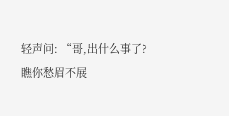轻声问: “哥,出什么事了?瞧你愁眉不展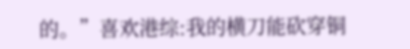的。”喜欢港综:我的横刀能砍穿铜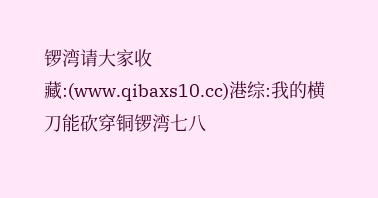锣湾请大家收藏:(www.qibaxs10.cc)港综:我的横刀能砍穿铜锣湾七八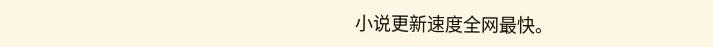小说更新速度全网最快。